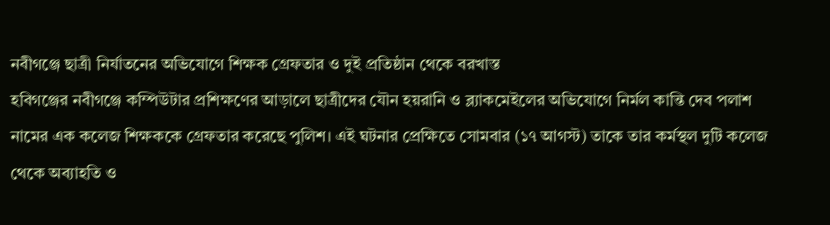নবীগঞ্জে ছাত্রী নির্যাতনের অভিযোগে শিক্ষক গ্রেফতার ও দুই প্রতিষ্ঠান থেকে বরখাস্ত
হবিগঞ্জের নবীগঞ্জে কম্পিউটার প্রশিক্ষণের আড়ালে ছাত্রীদের যৌন হয়রানি ও ব্ল্যাকমেইলের অভিযোগে নির্মল কান্তি দেব পলাশ নামের এক কলেজ শিক্ষককে গ্রেফতার করেছে পুলিশ। এই ঘটনার প্রেক্ষিতে সোমবার (১৭ আগস্ট) তাকে তার কর্মস্থল দুটি কলেজ থেকে অব্যাহতি ও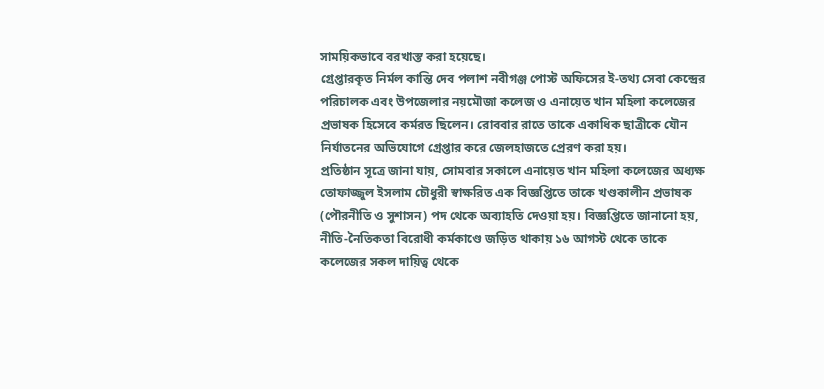সাময়িকভাবে বরখাস্ত করা হয়েছে।
গ্রেপ্তারকৃত নির্মল কান্তি দেব পলাশ নবীগঞ্জ পোস্ট অফিসের ই-তথ্য সেবা কেন্দ্রের পরিচালক এবং উপজেলার নয়মৌজা কলেজ ও এনায়েত খান মহিলা কলেজের প্রভাষক হিসেবে কর্মরত ছিলেন। রোববার রাতে তাকে একাধিক ছাত্রীকে যৌন নির্যাতনের অভিযোগে গ্রেপ্তার করে জেলহাজতে প্রেরণ করা হয়।
প্রতিষ্ঠান সূত্রে জানা যায়, সোমবার সকালে এনায়েত খান মহিলা কলেজের অধ্যক্ষ তোফাজ্জুল ইসলাম চৌধুরী স্বাক্ষরিত এক বিজ্ঞপ্তিতে তাকে খণ্ডকালীন প্রভাষক (পৌরনীতি ও সুশাসন) পদ থেকে অব্যাহতি দেওয়া হয়। বিজ্ঞপ্তিতে জানানো হয়, নীতি-নৈতিকতা বিরোধী কর্মকাণ্ডে জড়িত থাকায় ১৬ আগস্ট থেকে তাকে কলেজের সকল দায়িত্ব থেকে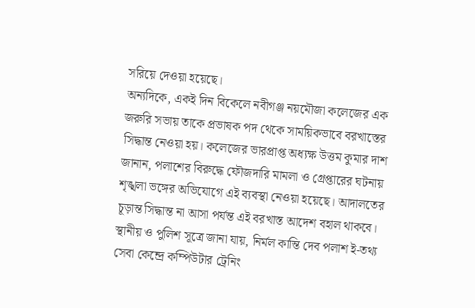সরিয়ে দেওয়া হয়েছে।
অন্যদিকে, একই দিন বিকেলে নবীগঞ্জ নয়মৌজা কলেজের এক জরুরি সভায় তাকে প্রভাষক পদ থেকে সাময়িকভাবে বরখাস্তের সিদ্ধান্ত নেওয়া হয়। কলেজের ভারপ্রাপ্ত অধ্যক্ষ উত্তম কুমার দাশ জানান, পলাশের বিরুদ্ধে ফৌজদারি মামলা ও গ্রেপ্তারের ঘটনায় শৃঙ্খলা ভঙ্গের অভিযোগে এই ব্যবস্থা নেওয়া হয়েছে। আদালতের চূড়ান্ত সিদ্ধান্ত না আসা পর্যন্ত এই বরখাস্ত আদেশ বহাল থাকবে।
স্থানীয় ও পুলিশ সূত্রে জানা যায়, নির্মল কান্তি দেব পলাশ ই-তথ্য সেবা কেন্দ্রে কম্পিউটার ট্রেনিং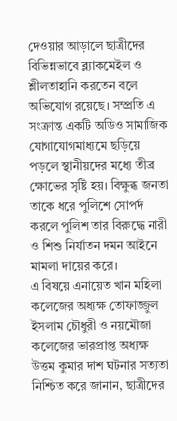দেওয়ার আড়ালে ছাত্রীদের বিভিন্নভাবে ব্ল্যাকমেইল ও শ্লীলতাহানি করতেন বলে অভিযোগ রয়েছে। সম্প্রতি এ সংক্রান্ত একটি অডিও সামাজিক যোগাযোগমাধ্যমে ছড়িয়ে পড়লে স্থানীয়দের মধ্যে তীব্র ক্ষোভের সৃষ্টি হয়। বিক্ষুব্ধ জনতা তাকে ধরে পুলিশে সোপর্দ করলে পুলিশ তার বিরুদ্ধে নারী ও শিশু নির্যাতন দমন আইনে মামলা দায়ের করে।
এ বিষয়ে এনায়েত খান মহিলা কলেজের অধ্যক্ষ তোফাজ্জুল ইসলাম চৌধুরী ও নয়মৌজা কলেজের ভারপ্রাপ্ত অধ্যক্ষ উত্তম কুমার দাশ ঘটনার সত্যতা নিশ্চিত করে জানান, ছাত্রীদের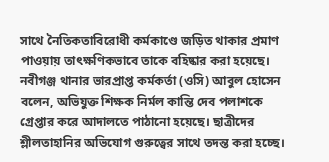সাথে নৈতিকতাবিরোধী কর্মকাণ্ডে জড়িত থাকার প্রমাণ পাওয়ায় তাৎক্ষণিকভাবে তাকে বহিষ্কার করা হয়েছে।
নবীগঞ্জ থানার ভারপ্রাপ্ত কর্মকর্তা (ওসি) আবুল হোসেন বলেন, অভিযুক্ত শিক্ষক নির্মল কান্তি দেব পলাশকে গ্রেপ্তার করে আদালতে পাঠানো হয়েছে। ছাত্রীদের শ্লীলতাহানির অভিযোগ গুরুত্বের সাথে তদন্ত করা হচ্ছে।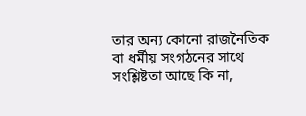তার অন্য কোনো রাজনৈতিক বা ধর্মীয় সংগঠনের সাথে সংশ্লিষ্টতা আছে কি না,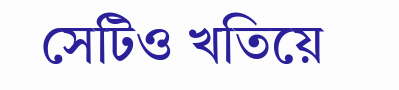সেটিও খতিয়ে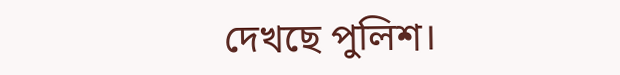দেখছে পুলিশ।